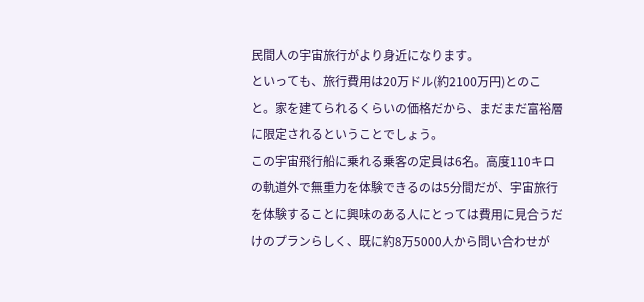民間人の宇宙旅行がより身近になります。
といっても、旅行費用は20万ドル(約2100万円)とのこと。家を建てられるくらいの価格だから、まだまだ富裕層に限定されるということでしょう。
この宇宙飛行船に乗れる乗客の定員は6名。高度110キロの軌道外で無重力を体験できるのは5分間だが、宇宙旅行を体験することに興味のある人にとっては費用に見合うだけのプランらしく、既に約8万5000人から問い合わせが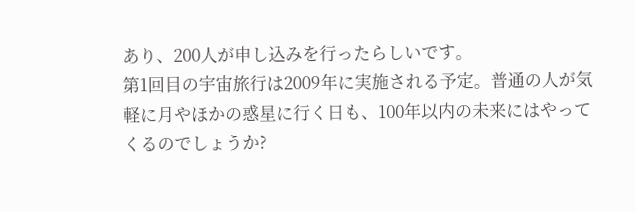あり、200人が申し込みを行ったらしいです。
第1回目の宇宙旅行は2009年に実施される予定。普通の人が気軽に月やほかの惑星に行く日も、100年以内の未来にはやってくるのでしょうか?